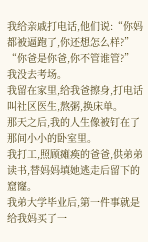我给亲戚打电话,他们说:“你妈都被逼跑了,你还想怎么样?”
“你爸是你爸,你不管谁管?”
我没去考场。
我留在家里,给我爸擦身,打电话叫社区医生,熬粥,换床单。
那天之后,我的人生像被钉在了那间小小的卧室里。
我打工,照顾瘫痪的爸爸,供弟弟读书,替妈妈填她逃走后留下的窟窿。
我弟大学毕业后,第一件事就是给我妈买了一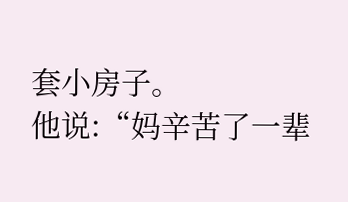套小房子。
他说:“妈辛苦了一辈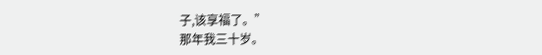子,该享福了。”
那年我三十岁。